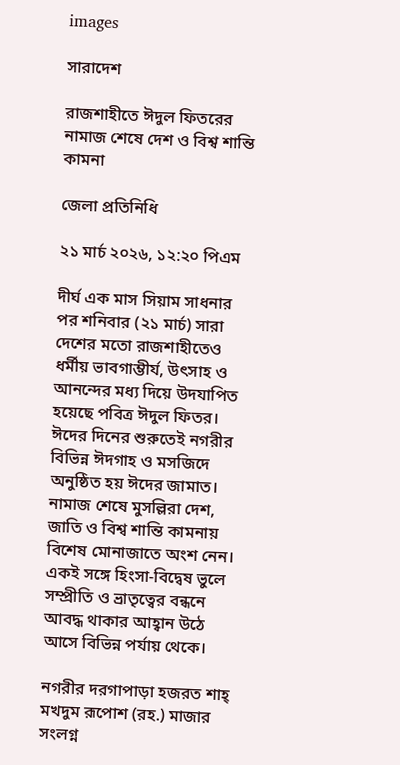images

সারাদেশ

রাজশাহীতে ঈদুল ফিতরের নামাজ শেষে দেশ ও বিশ্ব শান্তি কামনা

জেলা প্রতিনিধি

২১ মার্চ ২০২৬, ১২:২০ পিএম

দীর্ঘ এক মাস সিয়াম সাধনার পর শনিবার (২১ মার্চ) সারা দেশের মতো রাজশাহীতেও ধর্মীয় ভাবগাম্ভীর্য, উৎসাহ ও আনন্দের মধ্য দিয়ে উদযাপিত হয়েছে পবিত্র ঈদুল ফিতর। ঈদের দিনের শুরুতেই নগরীর বিভিন্ন ঈদগাহ ও মসজিদে অনুষ্ঠিত হয় ঈদের জামাত। নামাজ শেষে মুসল্লিরা দেশ, জাতি ও বিশ্ব শান্তি কামনায় বিশেষ মোনাজাতে অংশ নেন। একই সঙ্গে হিংসা-বিদ্বেষ ভুলে সম্প্রীতি ও ভ্রাতৃত্বের বন্ধনে আবদ্ধ থাকার আহ্বান উঠে আসে বিভিন্ন পর্যায় থেকে।

নগরীর দরগাপাড়া হজরত শাহ্ মখদুম রূপোশ (রহ.) মাজার সংলগ্ন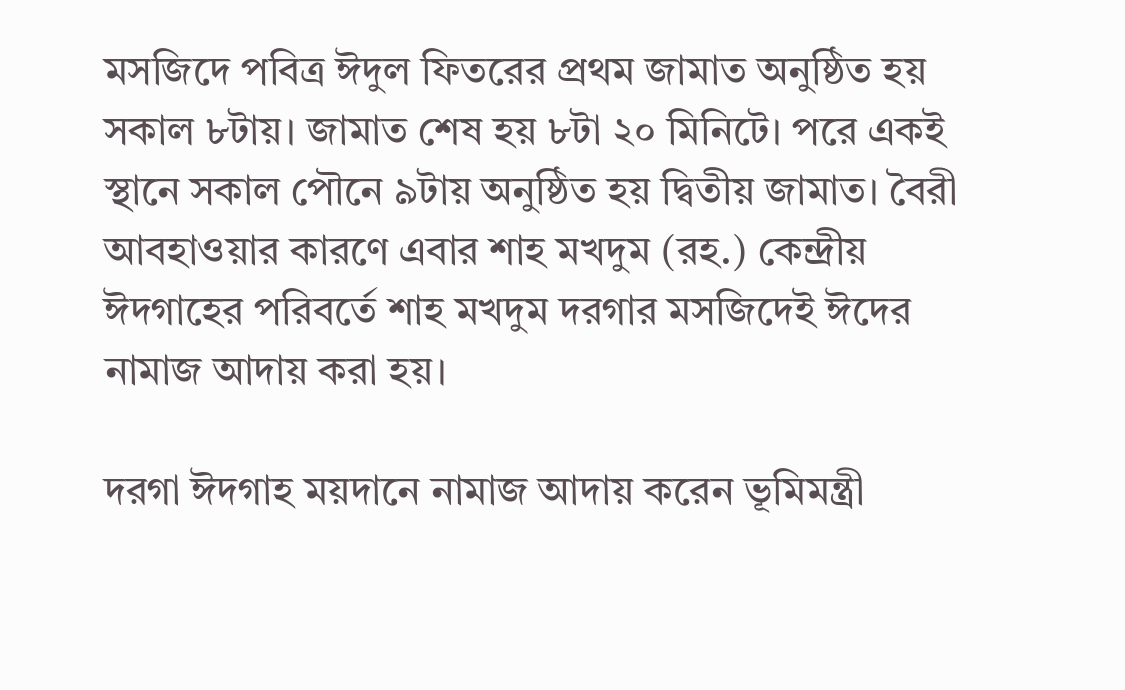মসজিদে পবিত্র ঈদুল ফিতরের প্রথম জামাত অনুষ্ঠিত হয় সকাল ৮টায়। জামাত শেষ হয় ৮টা ২০ মিনিটে। পরে একই স্থানে সকাল পৌনে ৯টায় অনুষ্ঠিত হয় দ্বিতীয় জামাত। বৈরী আবহাওয়ার কারণে এবার শাহ মখদুম (রহ.) কেন্দ্রীয় ঈদগাহের পরিবর্তে শাহ মখদুম দরগার মসজিদেই ঈদের নামাজ আদায় করা হয়।

দরগা ঈদগাহ ময়দানে নামাজ আদায় করেন ভূমিমন্ত্রী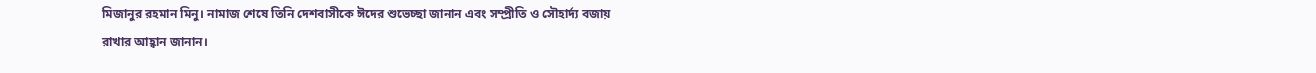মিজানুর রহমান মিনু। নামাজ শেষে তিনি দেশবাসীকে ঈদের শুভেচ্ছা জানান এবং সম্প্রীতি ও সৌহার্দ্য বজায় রাখার আহ্বান জানান।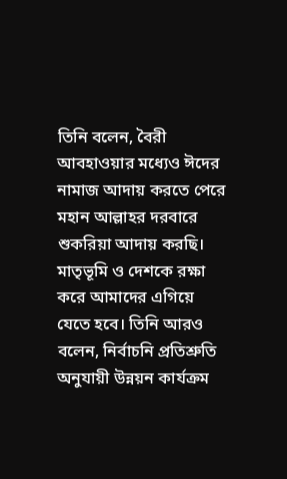তিনি বলেন, বৈরী আবহাওয়ার মধ্যেও ঈদের নামাজ আদায় করতে পেরে মহান আল্লাহর দরবারে শুকরিয়া আদায় করছি। মাতৃভূমি ও দেশকে রক্ষা করে আমাদের এগিয়ে যেতে হবে। তিনি আরও বলেন, নির্বাচনি প্রতিশ্রুতি অনুযায়ী উন্নয়ন কার্যক্রম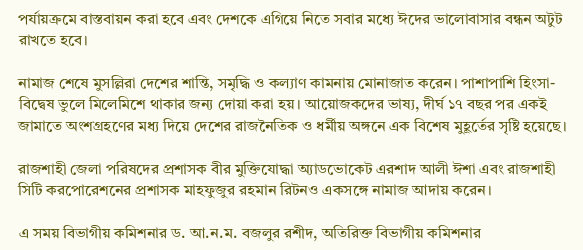পর্যায়ক্রমে বাস্তবায়ন করা হবে এবং দেশকে এগিয়ে নিতে সবার মধ্যে ঈদের ভালোবাসার বন্ধন অটুট রাখতে হবে।

নামাজ শেষে মুসল্লিরা দেশের শান্তি, সমৃদ্ধি ও কল্যাণ কামনায় মোনাজাত করেন। পাশাপাশি হিংসা-বিদ্বেষ ভুলে মিলেমিশে থাকার জন্য দোয়া করা হয়। আয়োজকদের ভাষ্য, দীর্ঘ ১৭ বছর পর একই জামাতে অংশগ্রহণের মধ্য দিয়ে দেশের রাজনৈতিক ও ধর্মীয় অঙ্গনে এক বিশেষ মুহূর্তের সৃষ্টি হয়েছে।

রাজশাহী জেলা পরিষদের প্রশাসক বীর মুক্তিযোদ্ধা অ্যাডভোকেট এরশাদ আলী ঈশা এবং রাজশাহী সিটি করপোরেশনের প্রশাসক মাহফুজুর রহমান রিটনও একসঙ্গে নামাজ আদায় করেন।

এ সময় বিভাগীয় কমিশনার ড. আ.ন.ম. বজলুর রশীদ, অতিরিক্ত বিভাগীয় কমিশনার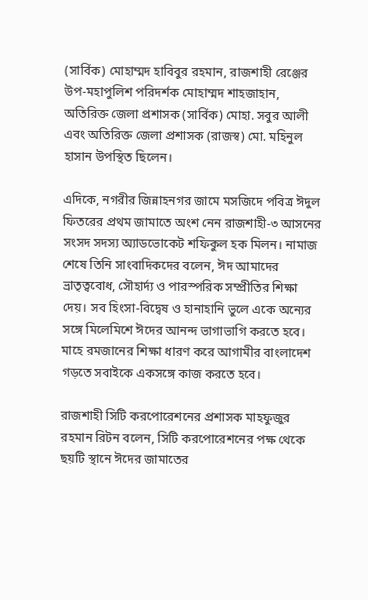(সার্বিক) মোহাম্মদ হাবিবুর রহমান, রাজশাহী রেঞ্জের উপ-মহাপুলিশ পরিদর্শক মোহাম্মদ শাহজাহান, অতিরিক্ত জেলা প্রশাসক (সার্বিক) মোহা. সবুর আলী এবং অতিরিক্ত জেলা প্রশাসক (রাজস্ব) মো. মহিনুল হাসান উপস্থিত ছিলেন।

এদিকে, নগরীর জিন্নাহনগর জামে মসজিদে পবিত্র ঈদুল ফিতরের প্রথম জামাতে অংশ নেন রাজশাহী-৩ আসনের সংসদ সদস্য অ্যাডভোকেট শফিকুল হক মিলন। নামাজ শেষে তিনি সাংবাদিকদের বলেন, ঈদ আমাদের ভ্রাতৃত্ববোধ, সৌহার্দ্য ও পারস্পরিক সম্প্রীতির শিক্ষা দেয়। সব হিংসা-বিদ্বেষ ও হানাহানি ভুলে একে অন্যের সঙ্গে মিলেমিশে ঈদের আনন্দ ভাগাভাগি করতে হবে। মাহে রমজানের শিক্ষা ধারণ করে আগামীর বাংলাদেশ গড়তে সবাইকে একসঙ্গে কাজ করতে হবে।

রাজশাহী সিটি করপোরেশনের প্রশাসক মাহফুজুর রহমান রিটন বলেন, সিটি করপোরেশনের পক্ষ থেকে ছয়টি স্থানে ঈদের জামাতের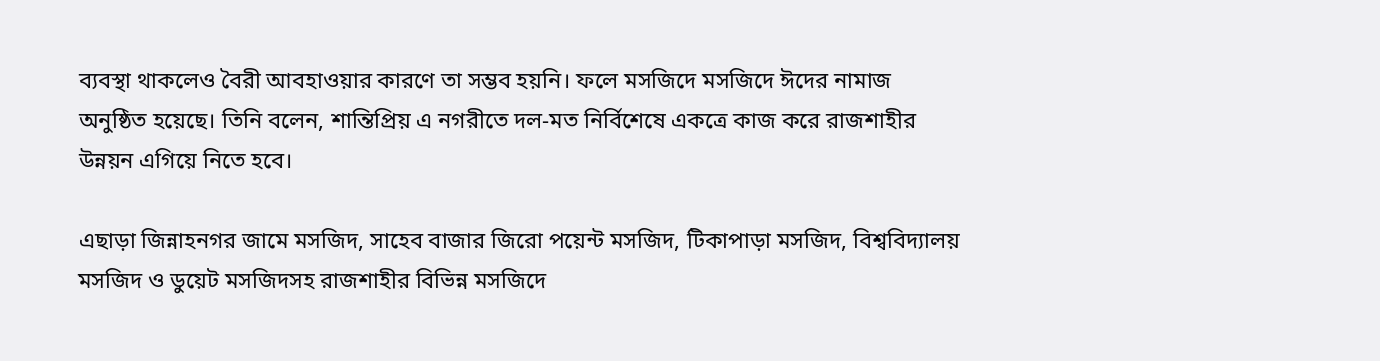ব্যবস্থা থাকলেও বৈরী আবহাওয়ার কারণে তা সম্ভব হয়নি। ফলে মসজিদে মসজিদে ঈদের নামাজ অনুষ্ঠিত হয়েছে। তিনি বলেন, শান্তিপ্রিয় এ নগরীতে দল-মত নির্বিশেষে একত্রে কাজ করে রাজশাহীর উন্নয়ন এগিয়ে নিতে হবে।

এছাড়া জিন্নাহনগর জামে মসজিদ, সাহেব বাজার জিরো পয়েন্ট মসজিদ, টিকাপাড়া মসজিদ, বিশ্ববিদ্যালয় মসজিদ ও ডুয়েট মসজিদসহ রাজশাহীর বিভিন্ন মসজিদে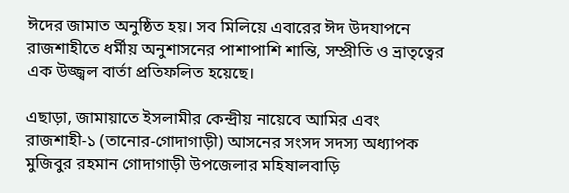ঈদের জামাত অনুষ্ঠিত হয়। সব মিলিয়ে এবারের ঈদ উদযাপনে রাজশাহীতে ধর্মীয় অনুশাসনের পাশাপাশি শান্তি, সম্প্রীতি ও ভ্রাতৃত্বের এক উজ্জ্বল বার্তা প্রতিফলিত হয়েছে।

এছাড়া, জামায়াতে ইসলামীর কেন্দ্রীয় নায়েবে আমির এবং রাজশাহী-১ (তানোর-গোদাগাড়ী) আসনের সংসদ সদস্য অধ্যাপক মুজিবুর রহমান গোদাগাড়ী উপজেলার মহিষালবাড়ি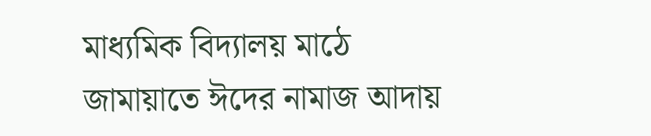মাধ্যমিক বিদ্যালয় মাঠে জামায়াতে ঈদের নামাজ আদায়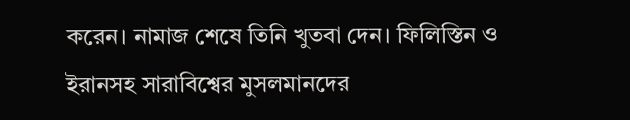করেন। নামাজ শেষে তিনি খুতবা দেন। ফিলিস্তিন ও ইরানসহ সারাবিশ্বের মুসলমানদের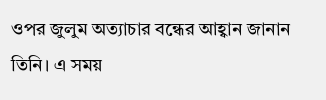ওপর জুলুম অত্যাচার বন্ধের আহ্বান জানান তিনি। এ সময়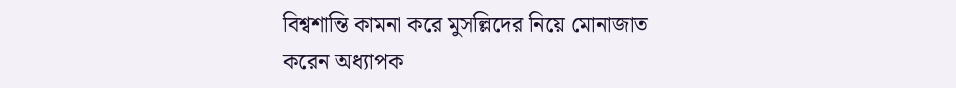বিশ্বশান্তি কামনা করে মুসল্লিদের নিয়ে মোনাজাত করেন অধ্যাপক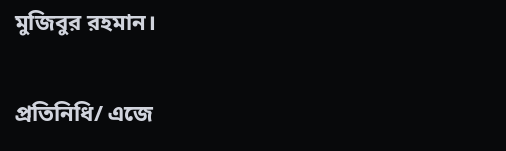মুজিবুর রহমান।

প্রতিনিধি/ এজে